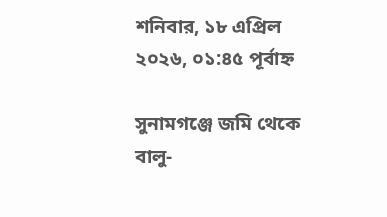শনিবার, ১৮ এপ্রিল ২০২৬, ০১:৪৫ পূর্বাহ্ন

সুনামগঞ্জে জমি থেকে বালু-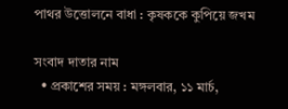পাথর উত্তোলনে বাধা : কৃষককে কুপিয়ে জখম

সংবাদ দাতার নাম
  • প্রকাশের সময় : মঙ্গলবার, ১১ মার্চ,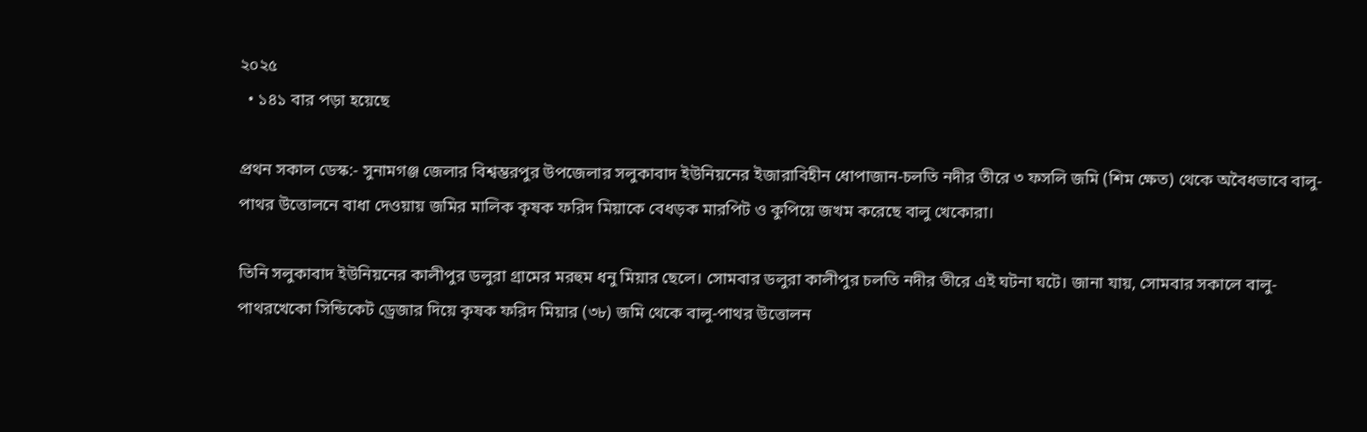২০২৫
  • ১৪১ বার পড়া হয়েছে

প্রথন সকাল ডেস্ক:- সুনামগঞ্জ জেলার বিশ্বম্ভরপুর উপজেলার সলুকাবাদ ইউনিয়নের ইজারাবিহীন ধোপাজান-চলতি নদীর তীরে ৩ ফসলি জমি (শিম ক্ষেত) থেকে অবৈধভাবে বালু-পাথর উত্তোলনে বাধা দেওয়ায় জমির মালিক কৃষক ফরিদ মিয়াকে বেধড়ক মারপিট ও কুপিয়ে জখম করেছে বালু খেকোরা।

তিনি সলুকাবাদ ইউনিয়নের কালীপুর ডলুরা গ্রামের মরহুম ধনু মিয়ার ছেলে। সোমবার ডলুরা কালীপুর চলতি নদীর তীরে এই ঘটনা ঘটে। জানা যায়, সোমবার সকালে বালু-পাথরখেকো সিন্ডিকেট ড্রেজার দিয়ে কৃষক ফরিদ মিয়ার (৩৮) জমি থেকে বালু-পাথর উত্তোলন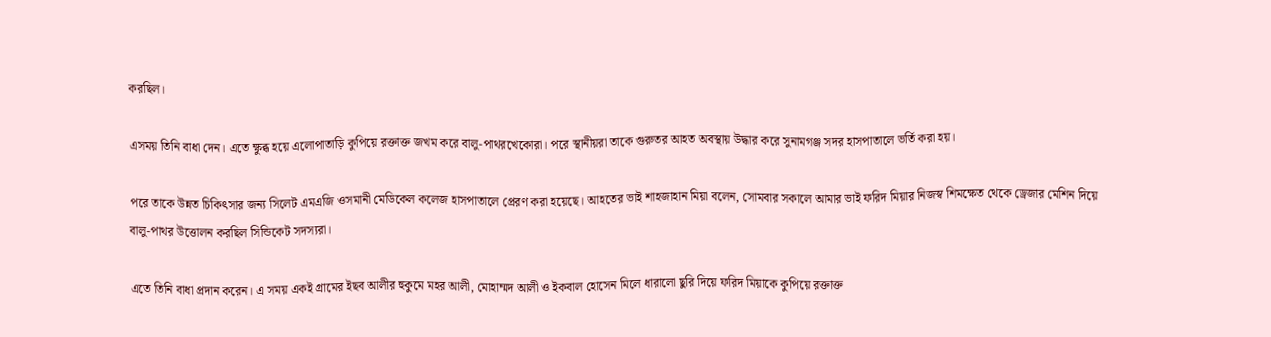করছিল।

এসময় তিনি বাধা দেন। এতে ক্ষুব্ধ হয়ে এলোপাতাড়ি কুপিয়ে রক্তাক্ত জখম করে বালু-পাথরখেকোরা। পরে স্থানীয়রা তাকে গুরুতর আহত অবস্থায় উদ্ধার করে সুনামগঞ্জ সদর হাসপাতালে ভর্তি করা হয়।

পরে তাকে উন্নত চিকিৎসার জন্য সিলেট এমএজি ওসমানী মেডিকেল কলেজ হাসপাতালে প্রেরণ করা হয়েছে। আহতের ভাই শাহজাহান মিয়া বলেন, সোমবার সকালে আমার ভাই ফরিদ মিয়ার নিজস্ব শিমক্ষেত থেকে ড্রেজার মেশিন দিয়ে বালু-পাথর উত্তোলন করছিল সিন্ডিকেট সদস্যরা।

এতে তিনি বাধা প্রদান করেন। এ সময় একই গ্রামের ইছব আলীর হুকুমে মহর আলী, মোহাম্মদ আলী ও ইকবাল হোসেন মিলে ধারালো ছুরি দিয়ে ফরিদ মিয়াকে কুপিয়ে রক্তাক্ত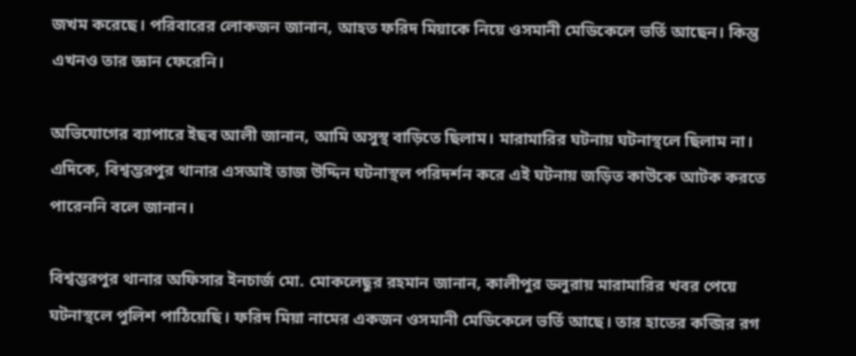জখম করেছে। পরিবারের লোকজন জানান, আহত ফরিদ মিয়াকে নিয়ে ওসমানী মেডিকেলে ভর্তি আছেন। কিন্তু এখনও তার জ্ঞান ফেরেনি।

অভিযোগের ব্যাপারে ইছব আলী জানান, আমি অসুস্থ বাড়িতে ছিলাম। মারামারির ঘটনায় ঘটনাস্থলে ছিলাম না। এদিকে, বিশ্বম্ভরপুর থানার এসআই তাজ উদ্দিন ঘটনাস্থল পরিদর্শন করে এই ঘটনায় জড়িত কাউকে আটক করতে পারেননি বলে জানান।

বিশ্বম্ভরপুর থানার অফিসার ইনচার্জ মো. মোকলেছুর রহমান জানান, কালীপুর ডলুরায় মারামারির খবর পেয়ে ঘটনাস্থলে পুলিশ পাঠিয়েছি। ফরিদ মিয়া নামের একজন ওসমানী মেডিকেলে ভর্তি আছে। তার হাতের কব্জির রগ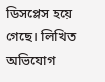ডিসপ্লেস হয়ে গেছে। লিখিত অভিযোগ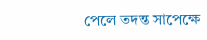পেলে তদন্ত সাপেক্ষে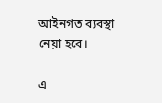আইনগত ব্যবস্থা নেয়া হবে।

এ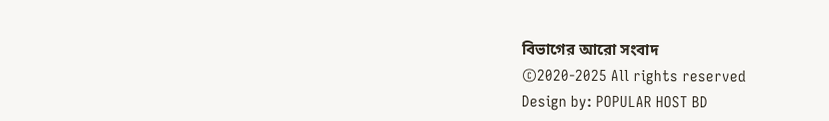বিভাগের আরো সংবাদ
©2020-2025 All rights reserved
Design by: POPULAR HOST BD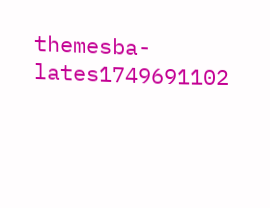themesba-lates1749691102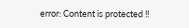error: Content is protected !!